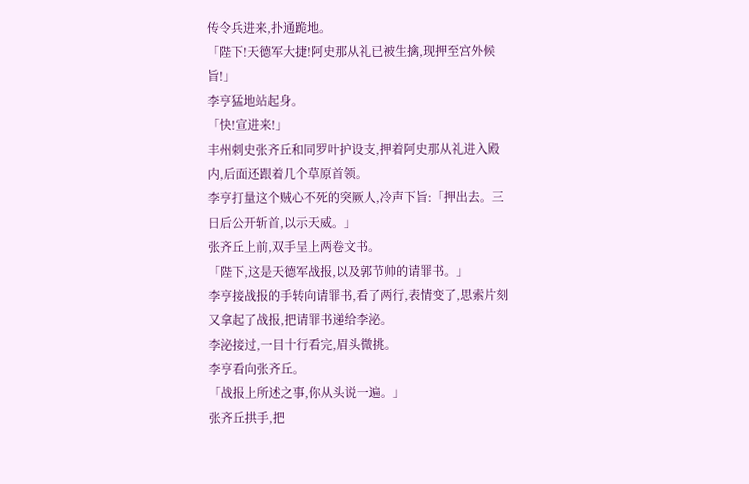传令兵进来,扑通跪地。
「陛下!天德军大捷!阿史那从礼已被生擒,现押至宫外候旨!」
李亨猛地站起身。
「快!宣进来!」
丰州刺史张齐丘和同罗叶护设支,押着阿史那从礼进入殿内,后面还跟着几个草原首领。
李亨打量这个贼心不死的突厥人,冷声下旨:「押出去。三日后公开斩首,以示天威。」
张齐丘上前,双手呈上两卷文书。
「陛下,这是天德军战报,以及郭节帅的请罪书。」
李亨接战报的手转向请罪书,看了两行,表情变了,思索片刻又拿起了战报,把请罪书递给李泌。
李泌接过,一目十行看完,眉头微挑。
李亨看向张齐丘。
「战报上所述之事,你从头说一遍。」
张齐丘拱手,把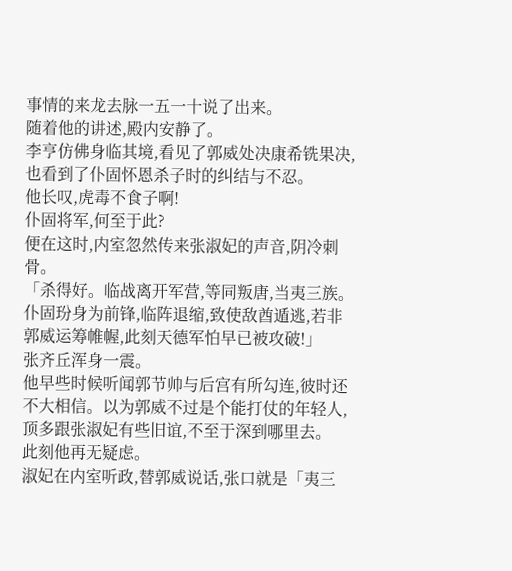事情的来龙去脉一五一十说了出来。
随着他的讲述,殿内安静了。
李亨仿佛身临其境,看见了郭威处决康希铣果决,也看到了仆固怀恩杀子时的纠结与不忍。
他长叹,虎毒不食子啊!
仆固将军,何至于此?
便在这时,内室忽然传来张淑妃的声音,阴冷刺骨。
「杀得好。临战离开军营,等同叛唐,当夷三族。仆固玢身为前锋,临阵退缩,致使敌酋遁逃,若非郭威运筹帷幄,此刻天德军怕早已被攻破!」
张齐丘浑身一震。
他早些时候听闻郭节帅与后宫有所勾连,彼时还不大相信。以为郭威不过是个能打仗的年轻人,顶多跟张淑妃有些旧谊,不至于深到哪里去。
此刻他再无疑虑。
淑妃在内室听政,替郭威说话,张口就是「夷三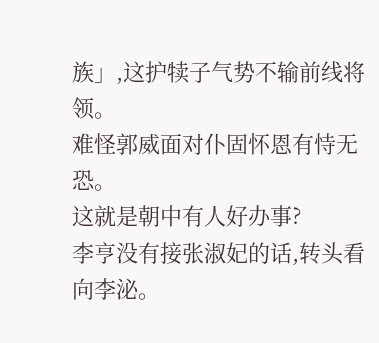族」,这护犊子气势不输前线将领。
难怪郭威面对仆固怀恩有恃无恐。
这就是朝中有人好办事?
李亨没有接张淑妃的话,转头看向李泌。